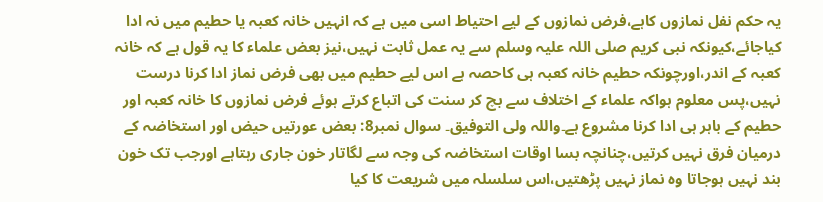یہ حکم نفل نمازوں کاہے،فرض نمازوں کے لیے احتیاط اسی میں ہے کہ انہیں خانہ کعبہ یا حطیم میں نہ ادا کیاجائے،کیونکہ نبی کریم صلی اللہ علیہ وسلم سے یہ عمل ثابت نہیں،نیز بعض علماء کا یہ قول ہے کہ خانہ کعبہ کے اندر،اورچونکہ حطیم خانہ کعبہ ہی کاحصہ ہے اس لیے حطیم میں بھی فرض نماز ادا کرنا درست نہیں،پس معلوم ہواکہ علماء کے اختلاف سے بچ کر سنت کی اتباع کرتے ہوئے فرض نمازوں کا خانہ کعبہ اور حطیم کے باہر ہی ادا کرنا مشروع ہے۔واللہ ولی التوفیق۔ سوال نمبر8: بعض عورتیں حیض اور استخاضہ کے درمیان فرق نہیں کرتیں،چنانچہ بسا اوقات استخاضہ کی وجہ سے لگاتار خون جاری رہتاہے اورجب تک خون بند نہیں ہوجاتا وہ نماز نہیں پڑھتیں،اس سلسلہ میں شریعت کا کیا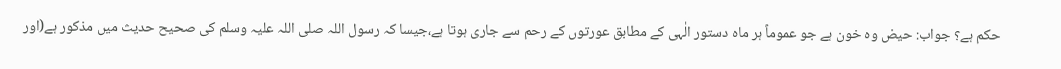حکم ہے؟ جواب: حیض وہ خون ہے جو عموماً ہر ماہ دستور الٰہی کے مطابق عورتوں کے رحم سے جاری ہوتا ہے،جیسا کہ رسول اللہ صلی اللہ علیہ وسلم کی صحیح حدیث میں مذکور ہے(اور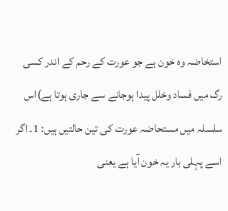استخاضہ وہ خون ہے جو عورت کے رحم کے اندر کسی رگ میں فساد وخلل پیدا ہوجانے سے جاری ہوتا ہے)اس سلسلہ میں مستحاضہ عورت کی تین حالتیں ہیں: 1۔ اگر اسے پہلی بار یہ خون آیا ہے یعنی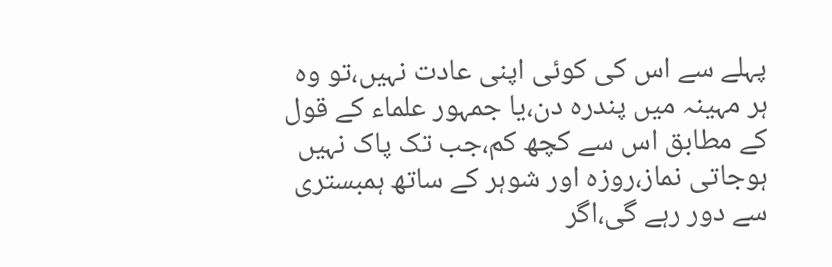پہلے سے اس کی کوئی اپنی عادت نہیں،تو وہ ہر مہینہ میں پندرہ دن،یا جمہور علماء کے قول کے مطابق اس سے کچھ کم،جب تک پاک نہیں ہوجاتی نماز،روزہ اور شوہر کے ساتھ ہمبستری سے دور رہے گی،اگر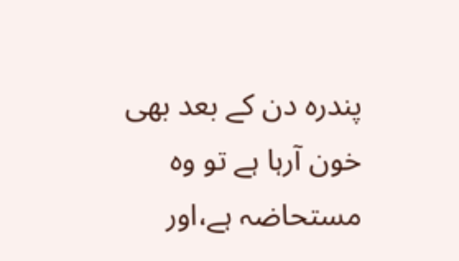پندرہ دن کے بعد بھی خون آرہا ہے تو وہ مستحاضہ ہے،اور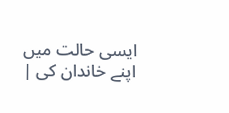ایسی حالت میں اپنے خاندان کی |